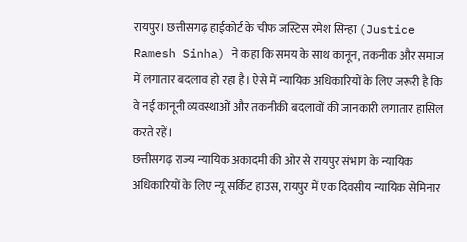रायपुर। छत्तीसगढ़ हाईकोर्ट के चीफ जस्टिस रमेश सिन्हा (Justice Ramesh Sinha) ने कहा कि समय के साथ कानून, तकनीक और समाज में लगातार बदलाव हो रहा है। ऐसे में न्यायिक अधिकारियों के लिए जरूरी है कि वे नई कानूनी व्यवस्थाओं और तकनीकी बदलावों की जानकारी लगातार हासिल करते रहें।
छत्तीसगढ़ राज्य न्यायिक अकादमी की ओर से रायपुर संभाग के न्यायिक अधिकारियों के लिए न्यू सर्किट हाउस, रायपुर में एक दिवसीय न्यायिक सेमिनार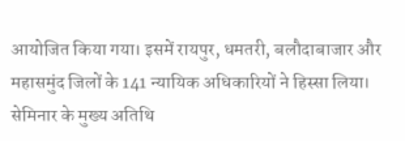आयोजित किया गया। इसमें रायपुर, धमतरी, बलौदाबाजार और महासमुंद जिलों के 141 न्यायिक अधिकारियों ने हिस्सा लिया। सेमिनार के मुख्य अतिथि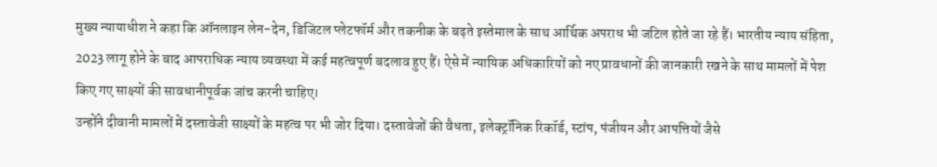मुख्य न्यायाधीश ने कहा कि ऑनलाइन लेन-देन, डिजिटल प्लेटफॉर्म और तकनीक के बढ़ते इस्तेमाल के साथ आर्थिक अपराध भी जटिल होते जा रहे हैं। भारतीय न्याय संहिता, 2023 लागू होने के बाद आपराधिक न्याय व्यवस्था में कई महत्वपूर्ण बदलाव हुए हैं। ऐसे में न्यायिक अधिकारियों को नए प्रावधानों की जानकारी रखने के साथ मामलों में पेश किए गए साक्ष्यों की सावधानीपूर्वक जांच करनी चाहिए।
उन्होंने दीवानी मामलों में दस्तावेजी साक्ष्यों के महत्व पर भी जोर दिया। दस्तावेजों की वैधता, इलेक्ट्रॉनिक रिकॉर्ड, स्टांप, पंजीयन और आपत्तियों जैसे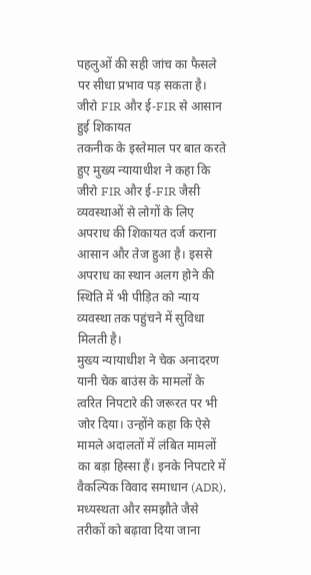पहलुओं की सही जांच का फैसले पर सीधा प्रभाव पड़ सकता है।
जीरो FIR और ई-FIR से आसान हुई शिकायत
तकनीक के इस्तेमाल पर बात करते हुए मुख्य न्यायाधीश ने कहा कि जीरो FIR और ई-FIR जैसी व्यवस्थाओं से लोगों के लिए अपराध की शिकायत दर्ज कराना आसान और तेज हुआ है। इससे अपराध का स्थान अलग होने की स्थिति में भी पीड़ित को न्याय व्यवस्था तक पहुंचने में सुविधा मिलती है।
मुख्य न्यायाधीश ने चेक अनादरण यानी चेक बाउंस के मामलों के त्वरित निपटारे की जरूरत पर भी जोर दिया। उन्होंने कहा कि ऐसे मामले अदालतों में लंबित मामलों का बड़ा हिस्सा हैं। इनके निपटारे में वैकल्पिक विवाद समाधान (ADR), मध्यस्थता और समझौते जैसे तरीकों को बढ़ावा दिया जाना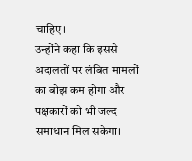चाहिए।
उन्होंने कहा कि इससे अदालतों पर लंबित मामलों का बोझ कम होगा और पक्षकारों को भी जल्द समाधान मिल सकेगा।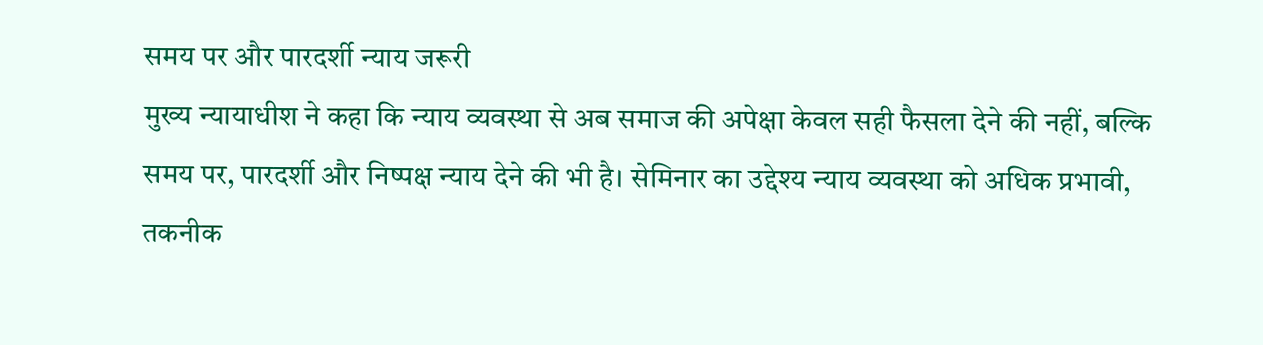समय पर और पारदर्शी न्याय जरूरी
मुख्य न्यायाधीश ने कहा कि न्याय व्यवस्था से अब समाज की अपेक्षा केवल सही फैसला देने की नहीं, बल्कि समय पर, पारदर्शी और निष्पक्ष न्याय देने की भी है। सेमिनार का उद्देश्य न्याय व्यवस्था को अधिक प्रभावी, तकनीक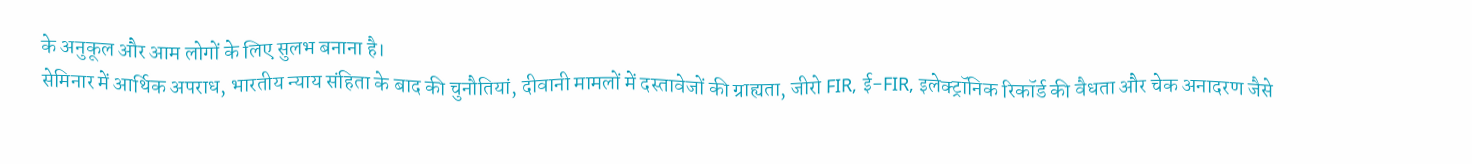के अनुकूल और आम लोगों के लिए सुलभ बनाना है।
सेमिनार में आर्थिक अपराध, भारतीय न्याय संहिता के बाद की चुनौतियां, दीवानी मामलों में दस्तावेजों की ग्राह्यता, जीरो FIR, ई-FIR, इलेक्ट्रॉनिक रिकॉर्ड की वैधता और चेक अनादरण जैसे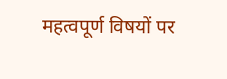महत्वपूर्ण विषयों पर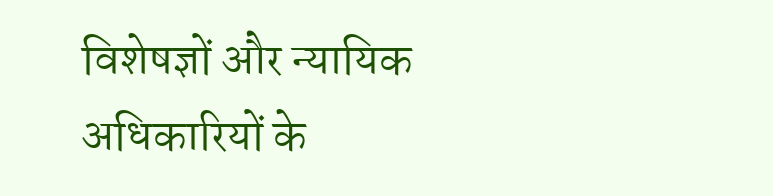विशेषज्ञों और न्यायिक अधिकारियों के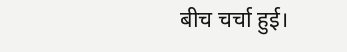बीच चर्चा हुई।